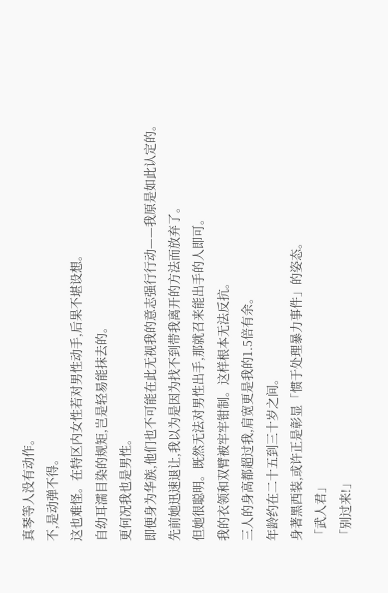真琴等人没有动作。
不,是动弹不得。
这也难怪。在特区内女性若对男性动手,后果不堪设想。
自幼耳濡目染的规矩,岂是轻易能抹去的。
更何况我也是男性。
即便身为华族,他们也不可能在此无视我的意志强行行动——我原是如此认定的。
先前她迅速退让,我以为是因为找不到带我离开的方法而放弃了。
但她很聪明。既然无法对男性出手,那就召来能出手的人即可。
我的衣领和双臂被牢牢钳制。这样根本无法反抗。
三人的身高都超过我,肩宽更是我的1.5倍有余。
年龄约在二十五到三十岁之间。
身著黑西装,或许正是彰显「惯于处理暴力事件」的姿态。
「武人君」
「别过来!」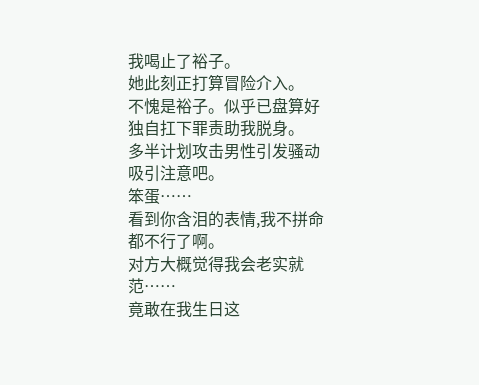我喝止了裕子。
她此刻正打算冒险介入。
不愧是裕子。似乎已盘算好独自扛下罪责助我脱身。
多半计划攻击男性引发骚动吸引注意吧。
笨蛋……
看到你含泪的表情,我不拼命都不行了啊。
对方大概觉得我会老实就范……
竟敢在我生日这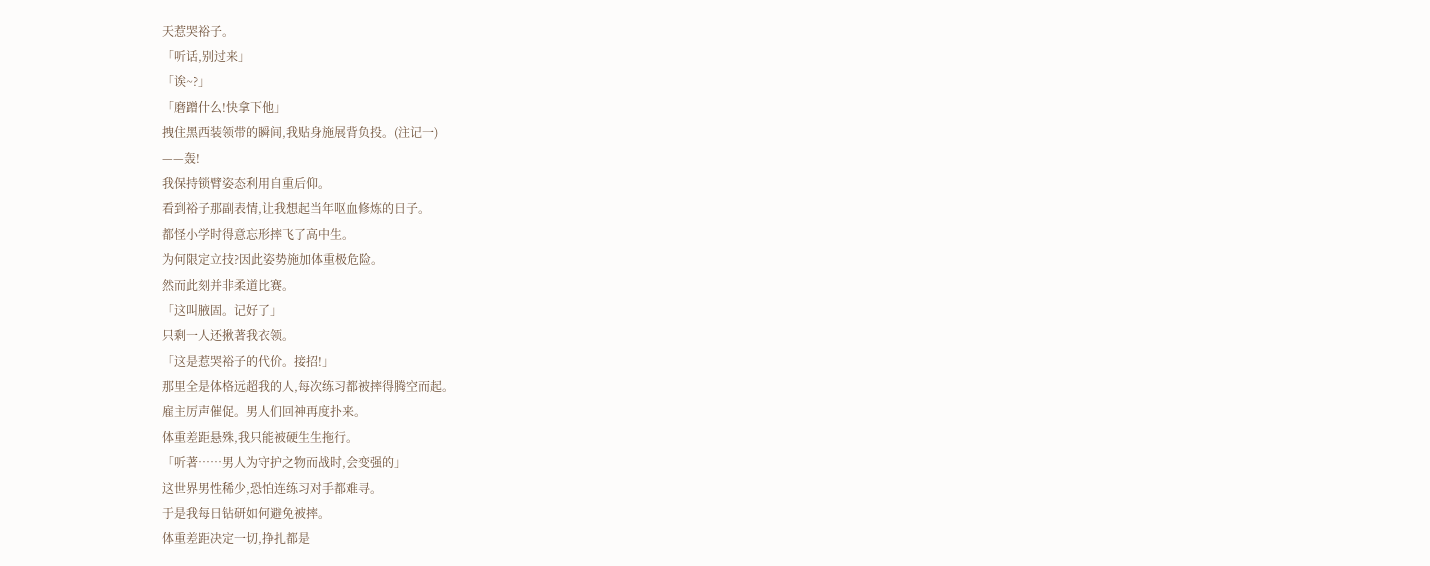天惹哭裕子。
「听话,别过来」
「诶~?」
「磨蹭什么!快拿下他」
拽住黑西装领带的瞬间,我贴身施展背负投。(注记一)
——轰!
我保持锁臂姿态利用自重后仰。
看到裕子那副表情,让我想起当年呕血修炼的日子。
都怪小学时得意忘形摔飞了高中生。
为何限定立技?因此姿势施加体重极危险。
然而此刻并非柔道比赛。
「这叫腋固。记好了」
只剩一人还揪著我衣领。
「这是惹哭裕子的代价。接招!」
那里全是体格远超我的人,每次练习都被摔得腾空而起。
雇主厉声催促。男人们回神再度扑来。
体重差距悬殊,我只能被硬生生拖行。
「听著……男人为守护之物而战时,会变强的」
这世界男性稀少,恐怕连练习对手都难寻。
于是我每日钻研如何避免被摔。
体重差距决定一切,挣扎都是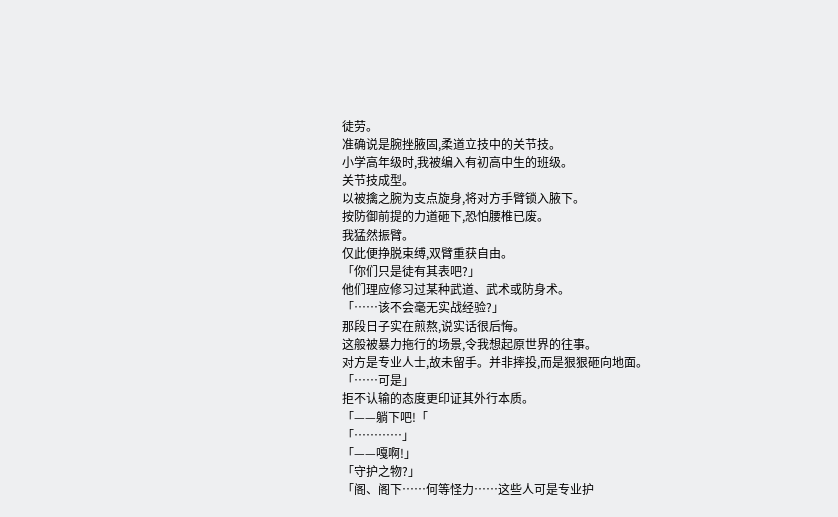徒劳。
准确说是腕挫腋固,柔道立技中的关节技。
小学高年级时,我被编入有初高中生的班级。
关节技成型。
以被擒之腕为支点旋身,将对方手臂锁入腋下。
按防御前提的力道砸下,恐怕腰椎已废。
我猛然振臂。
仅此便挣脱束缚,双臂重获自由。
「你们只是徒有其表吧?」
他们理应修习过某种武道、武术或防身术。
「……该不会毫无实战经验?」
那段日子实在煎熬,说实话很后悔。
这般被暴力拖行的场景,令我想起原世界的往事。
对方是专业人士,故未留手。并非摔投,而是狠狠砸向地面。
「……可是」
拒不认输的态度更印证其外行本质。
「——躺下吧!「
「…………」
「——嘎啊!」
「守护之物?」
「阁、阁下……何等怪力……这些人可是专业护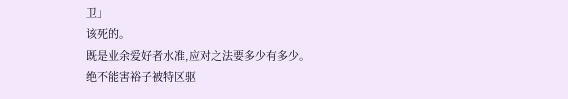卫」
该死的。
既是业余爱好者水准,应对之法要多少有多少。
绝不能害裕子被特区驱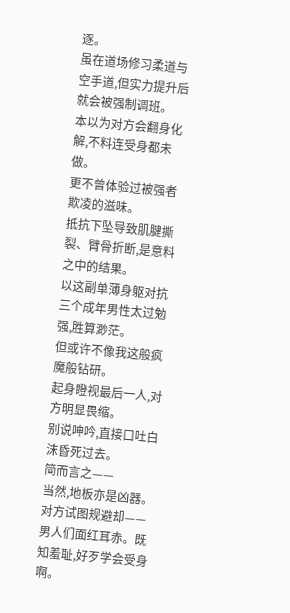逐。
虽在道场修习柔道与空手道,但实力提升后就会被强制调班。
本以为对方会翻身化解,不料连受身都未做。
更不曾体验过被强者欺凌的滋味。
抵抗下坠导致肌腱撕裂、臂骨折断,是意料之中的结果。
以这副单薄身躯对抗三个成年男性太过勉强,胜算渺茫。
但或许不像我这般疯魔般钻研。
起身瞪视最后一人,对方明显畏缩。
别说呻吟,直接口吐白沫昏死过去。
简而言之——
当然,地板亦是凶器。对方试图规避却——
男人们面红耳赤。既知羞耻,好歹学会受身啊。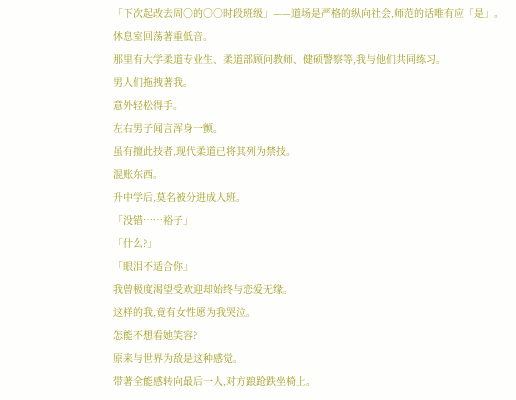「下次起改去周○的○○时段班级」——道场是严格的纵向社会,师范的话唯有应「是」。
休息室回荡著重低音。
那里有大学柔道专业生、柔道部顾问教师、健硕警察等,我与他们共同练习。
男人们拖拽著我。
意外轻松得手。
左右男子闻言浑身一颤。
虽有擅此技者,现代柔道已将其列为禁技。
混账东西。
升中学后,莫名被分进成人班。
「没错……裕子」
「什么?」
「眼泪不适合你」
我曾极度渴望受欢迎却始终与恋爱无缘。
这样的我,竟有女性愿为我哭泣。
怎能不想看她笑容?
原来与世界为敌是这种感觉。
带著全能感转向最后一人,对方踉跄跌坐椅上。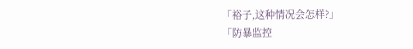「裕子,这种情况会怎样?」
「防暴监控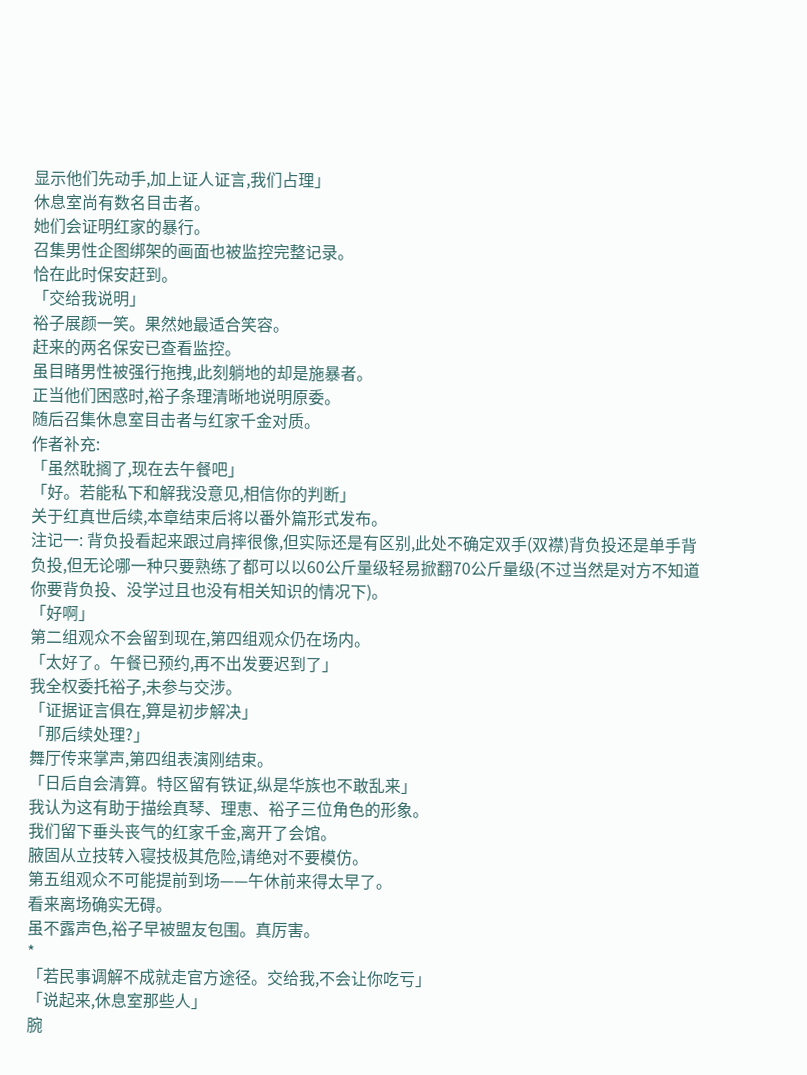显示他们先动手,加上证人证言,我们占理」
休息室尚有数名目击者。
她们会证明红家的暴行。
召集男性企图绑架的画面也被监控完整记录。
恰在此时保安赶到。
「交给我说明」
裕子展颜一笑。果然她最适合笑容。
赶来的两名保安已查看监控。
虽目睹男性被强行拖拽,此刻躺地的却是施暴者。
正当他们困惑时,裕子条理清晰地说明原委。
随后召集休息室目击者与红家千金对质。
作者补充:
「虽然耽搁了,现在去午餐吧」
「好。若能私下和解我没意见,相信你的判断」
关于红真世后续,本章结束后将以番外篇形式发布。
注记一: 背负投看起来跟过肩摔很像,但实际还是有区别,此处不确定双手(双襟)背负投还是单手背负投,但无论哪一种只要熟练了都可以以60公斤量级轻易掀翻70公斤量级(不过当然是对方不知道你要背负投、没学过且也没有相关知识的情况下)。
「好啊」
第二组观众不会留到现在,第四组观众仍在场内。
「太好了。午餐已预约,再不出发要迟到了」
我全权委托裕子,未参与交涉。
「证据证言俱在,算是初步解决」
「那后续处理?」
舞厅传来掌声,第四组表演刚结束。
「日后自会清算。特区留有铁证,纵是华族也不敢乱来」
我认为这有助于描绘真琴、理恵、裕子三位角色的形象。
我们留下垂头丧气的红家千金,离开了会馆。
腋固从立技转入寝技极其危险,请绝对不要模仿。
第五组观众不可能提前到场——午休前来得太早了。
看来离场确实无碍。
虽不露声色,裕子早被盟友包围。真厉害。
*
「若民事调解不成就走官方途径。交给我,不会让你吃亏」
「说起来,休息室那些人」
腕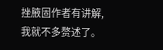挫腋固作者有讲解,我就不多赘述了。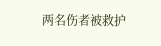两名伤者被救护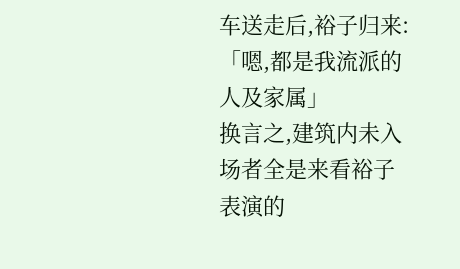车送走后,裕子归来:
「嗯,都是我流派的人及家属」
换言之,建筑内未入场者全是来看裕子表演的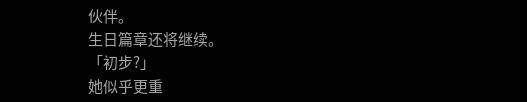伙伴。
生日篇章还将继续。
「初步?」
她似乎更重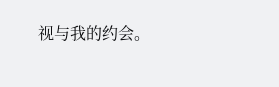视与我的约会。